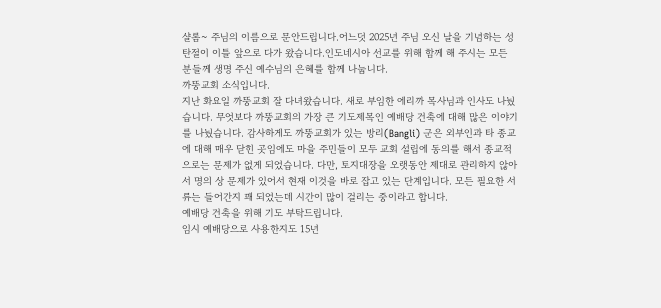샬롬~ 주님의 이름으로 문안드립니다.어느덧 2025년 주님 오신 날을 기념하는 성탄절이 이틀 앞으로 다가 왔습니다.인도네시아 선교를 위해 함께 해 주시는 모든 분들께 생명 주신 예수님의 은혜를 함께 나눕니다.
까뚱교회 소식입니다.
지난 화요일 까뚱교회 잘 다녀왔습니다. 새로 부임한 에리까 목사님과 인사도 나눴습니다. 무엇보다 까뚱교회의 가장 큰 기도제목인 예배당 건축에 대해 많은 이야기를 나눴습니다. 감사하게도 까뚱교회가 있는 방리(Bangli) 군은 외부인과 타 종교에 대해 매우 닫힌 곳임에도 마을 주민들이 모두 교회 설립에 동의를 해서 종교적으로는 문제가 없게 되었습니다. 다만, 토지대장을 오랫동안 제대로 관리하지 않아서 명의 상 문제가 있어서 현재 이것을 바로 잡고 있는 단계입니다. 모든 필요한 서류는 들어간지 꽤 되었는데 시간이 많이 걸리는 중이라고 합니다.
예배당 건축을 위해 기도 부탁드립니다.
임시 예배당으로 사용한지도 15년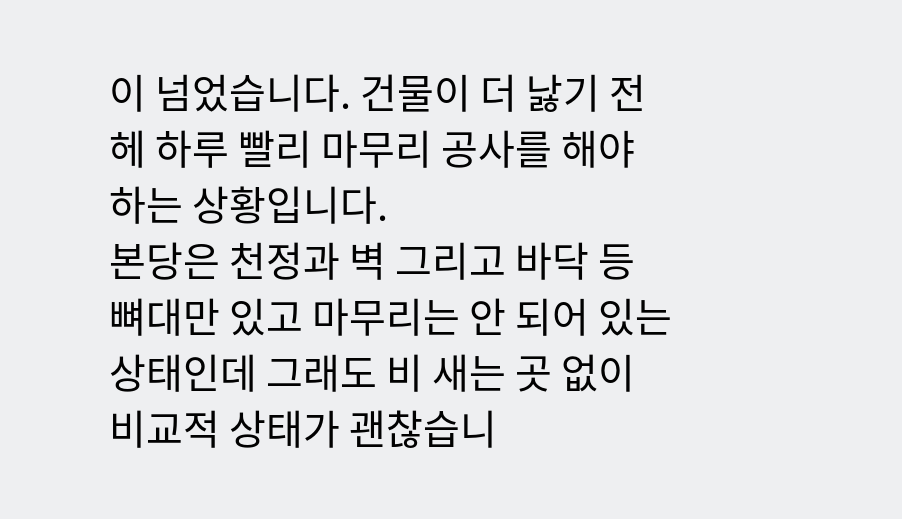이 넘었습니다. 건물이 더 낧기 전헤 하루 빨리 마무리 공사를 해야 하는 상황입니다.
본당은 천정과 벽 그리고 바닥 등 뼈대만 있고 마무리는 안 되어 있는 상태인데 그래도 비 새는 곳 없이 비교적 상태가 괜찮습니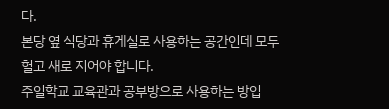다.
본당 옆 식당과 휴게실로 사용하는 공간인데 모두 헐고 새로 지어야 합니다.
주일학교 교육관과 공부방으로 사용하는 방입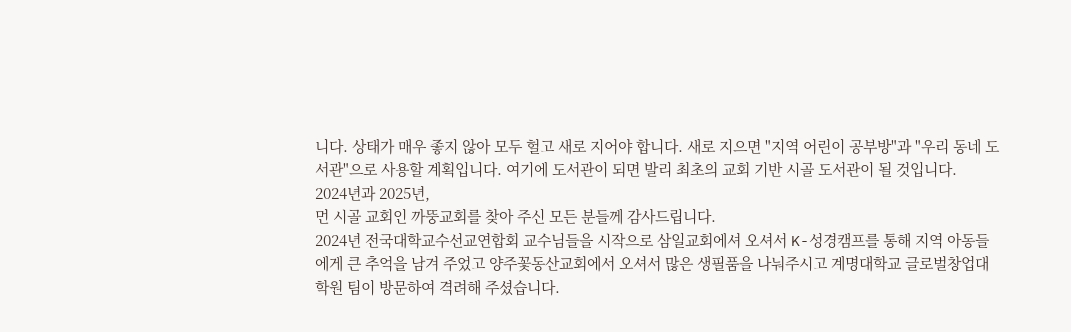니다. 상태가 매우 좋지 않아 모두 헐고 새로 지어야 합니다. 새로 지으면 "지역 어린이 공부방"과 "우리 동네 도서관"으로 사용할 계획입니다. 여기에 도서관이 되면 발리 최초의 교회 기반 시골 도서관이 될 것입니다.
2024년과 2025년,
먼 시골 교회인 까뚱교회를 찾아 주신 모든 분들께 감사드립니다.
2024년 전국대학교수선교연합회 교수님들을 시작으로 삼일교회에셔 오셔서 K-성경캠프를 통해 지역 아동들에게 큰 추억을 남겨 주었고 양주꽃동산교회에서 오셔서 많은 생필품을 나눠주시고 계명대학교 글로벌창업대학원 팀이 방문하여 격려해 주셨습니다.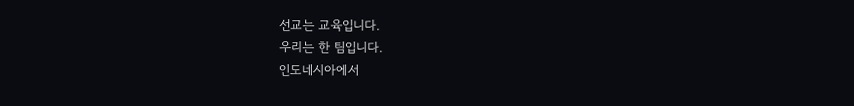선교는 교육입니다.
우리는 한 팀입니다.
인도네시아에서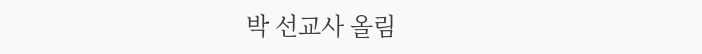박 선교사 올림